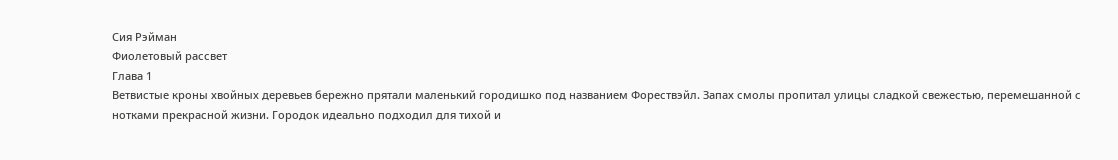Сия Рэйман
Фиолетовый рассвет
Глава 1
Ветвистые кроны хвойных деревьев бережно прятали маленький городишко под названием Форествэйл. Запах смолы пропитал улицы сладкой свежестью, перемешанной с нотками прекрасной жизни. Городок идеально подходил для тихой и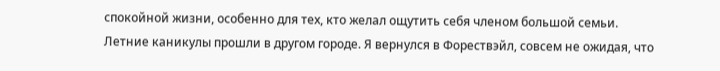спокойной жизни, особенно для тех, кто желал ощутить себя членом большой семьи.
Летние каникулы прошли в другом городе. Я вернулся в Форествэйл, совсем не ожидая, что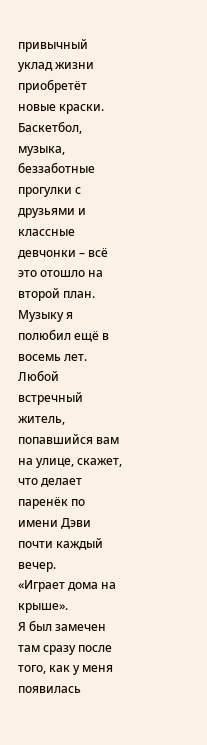привычный уклад жизни приобретёт новые краски. Баскетбол, музыка, беззаботные прогулки с друзьями и классные девчонки – всё это отошло на второй план.
Музыку я полюбил ещё в восемь лет. Любой встречный житель, попавшийся вам на улице, скажет, что делает паренёк по имени Дэви почти каждый вечер.
«Играет дома на крыше».
Я был замечен там сразу после того, как у меня появилась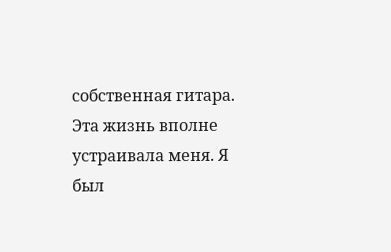собственная гитара. Эта жизнь вполне устраивала меня. Я был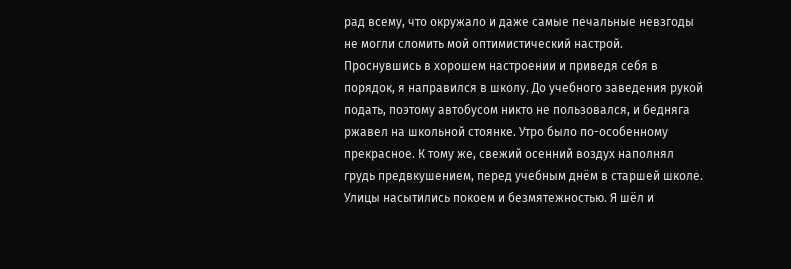рад всему, что окружало и даже самые печальные невзгоды не могли сломить мой оптимистический настрой.
Проснувшись в хорошем настроении и приведя себя в порядок, я направился в школу. До учебного заведения рукой подать, поэтому автобусом никто не пользовался, и бедняга ржавел на школьной стоянке. Утро было по-особенному прекрасное. К тому же, свежий осенний воздух наполнял грудь предвкушением, перед учебным днём в старшей школе.
Улицы насытились покоем и безмятежностью. Я шёл и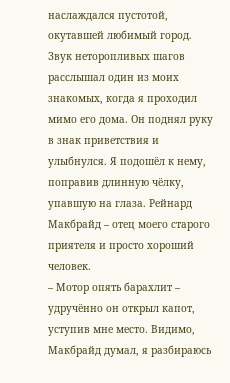наслаждался пустотой, окутавшей любимый город. Звук неторопливых шагов расслышал один из моих знакомых, когда я проходил мимо его дома. Он поднял руку в знак приветствия и улыбнулся. Я подошёл к нему, поправив длинную чёлку, упавшую на глаза. Рейнард Макбрайд – отец моего старого приятеля и просто хороший человек.
– Мотор опять барахлит – удручённо он открыл капот, уступив мне место. Видимо, Макбрайд думал, я разбираюсь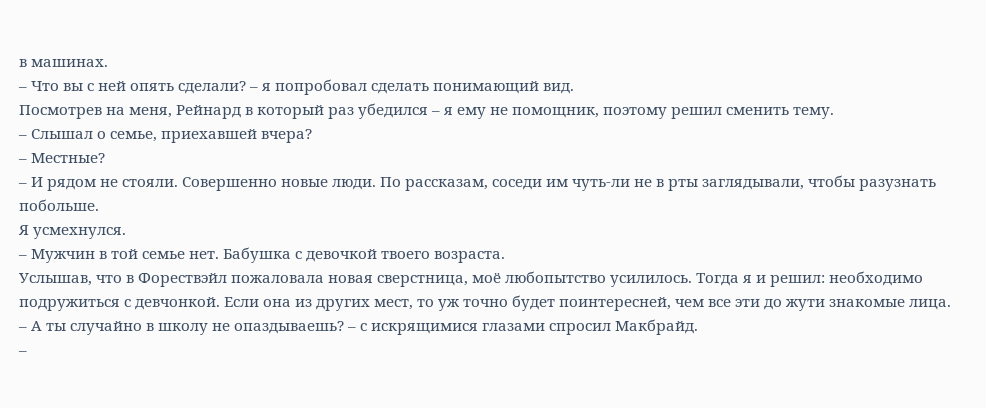в машинах.
– Что вы с ней опять сделали? – я попробовал сделать понимающий вид.
Посмотрев на меня, Рейнард в который раз убедился – я ему не помощник, поэтому решил сменить тему.
– Слышал о семье, приехавшей вчера?
– Местные?
– И рядом не стояли. Совершенно новые люди. По рассказам, соседи им чуть-ли не в рты заглядывали, чтобы разузнать побольше.
Я усмехнулся.
– Мужчин в той семье нет. Бабушка с девочкой твоего возраста.
Услышав, что в Форествэйл пожаловала новая сверстница, моё любопытство усилилось. Тогда я и решил: необходимо подружиться с девчонкой. Если она из других мест, то уж точно будет поинтересней, чем все эти до жути знакомые лица.
– А ты случайно в школу не опаздываешь? – с искрящимися глазами спросил Макбрайд.
–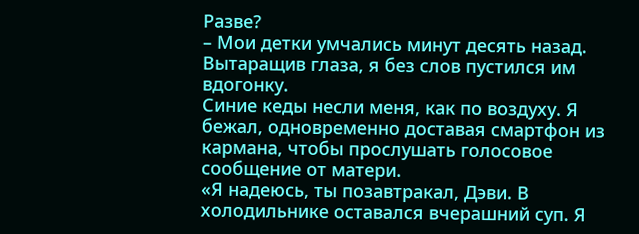Разве?
– Мои детки умчались минут десять назад.
Вытаращив глаза, я без слов пустился им вдогонку.
Синие кеды несли меня, как по воздуху. Я бежал, одновременно доставая смартфон из кармана, чтобы прослушать голосовое сообщение от матери.
«Я надеюсь, ты позавтракал, Дэви. В холодильнике оставался вчерашний суп. Я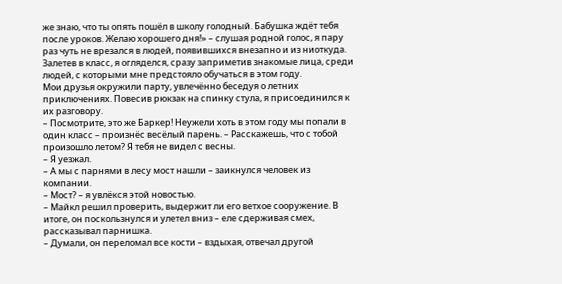же знаю, что ты опять пошёл в школу голодный. Бабушка ждёт тебя после уроков. Желаю хорошего дня!» – слушая родной голос, я пару раз чуть не врезался в людей, появившихся внезапно и из ниоткуда.
Залетев в класс, я огляделся, сразу заприметив знакомые лица, среди людей, с которыми мне предстояло обучаться в этом году.
Мои друзья окружили парту, увлечённо беседуя о летних приключениях. Повесив рюкзак на спинку стула, я присоединился к их разговору.
– Посмотрите, это же Баркер! Неужели хоть в этом году мы попали в один класс – произнёс весёлый парень. – Расскажешь, что с тобой произошло летом? Я тебя не видел с весны.
– Я уезжал.
– А мы с парнями в лесу мост нашли – заикнулся человек из компании.
– Мост? – я увлёкся этой новостью.
– Майкл решил проверить, выдержит ли его ветхое сооружение. В итоге, он поскользнулся и улетел вниз – еле сдерживая смех, рассказывал парнишка.
– Думали, он переломал все кости – вздыхая, отвечал другой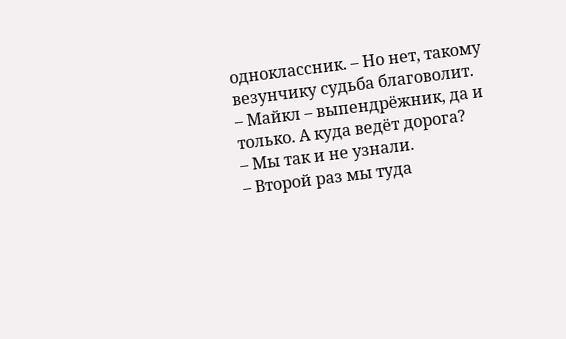одноклассник. – Но нет, такому везунчику судьба благоволит.
– Майкл – выпендрёжник, да и только. А куда ведёт дорога?
– Мы так и не узнали.
– Второй раз мы туда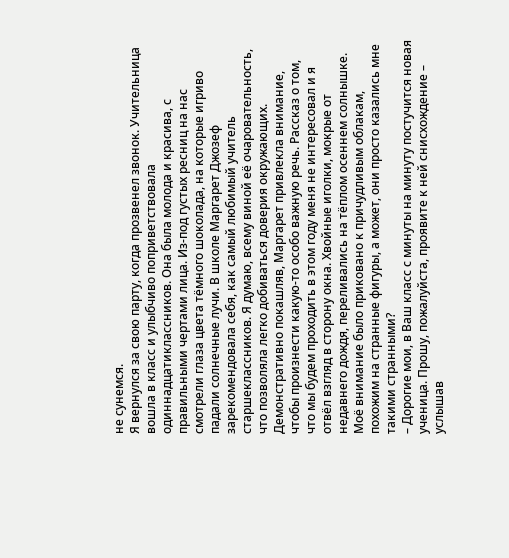не сунемся.
Я вернулся за свою парту, когда прозвенел звонок. Учительница вошла в класс и улыбчиво поприветствовала одиннадцатиклассников. Она была молода и красива, с правильными чертами лица. Из-под густых ресниц на нас смотрели глаза цвета тёмного шоколада, на которые игриво падали солнечные лучи. В школе Маргарет Джозеф зарекомендовала себя, как самый любимый учитель старшеклассников. Я думаю, всему виной её очаровательность, что позволяла легко добиваться доверия окружающих.
Демонстративно покашляв, Маргарет привлекла внимание, чтобы произнести какую-то особо важную речь. Рассказ о том, что мы будем проходить в этом году меня не интересовал и я отвёл взгляд в сторону окна. Хвойные иголки, мокрые от недавнего дождя, переливались на тёплом осеннем солнышке. Моё внимание было приковано к причудливым облакам, похожим на странные фигуры, а может, они просто казались мне такими странными?
– Дорогие мои, в Ваш класс с минуты на минуту постучится новая ученица. Прошу, пожалуйста, проявите к ней снисхождение – услышав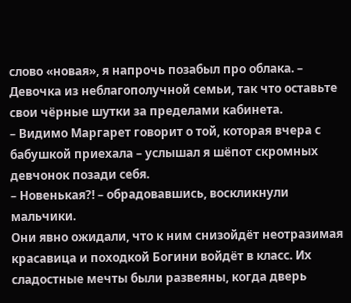слово «новая», я напрочь позабыл про облака. – Девочка из неблагополучной семьи, так что оставьте свои чёрные шутки за пределами кабинета.
– Видимо Маргарет говорит о той, которая вчера с бабушкой приехала – услышал я шёпот скромных девчонок позади себя.
– Новенькая?! – обрадовавшись, воскликнули мальчики.
Они явно ожидали, что к ним снизойдёт неотразимая красавица и походкой Богини войдёт в класс. Их сладостные мечты были развеяны, когда дверь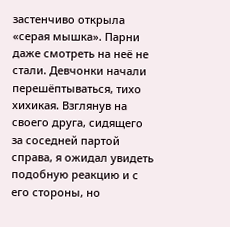застенчиво открыла «серая мышка». Парни даже смотреть на неё не стали. Девчонки начали перешёптываться, тихо хихикая. Взглянув на своего друга, сидящего за соседней партой справа, я ожидал увидеть подобную реакцию и с его стороны, но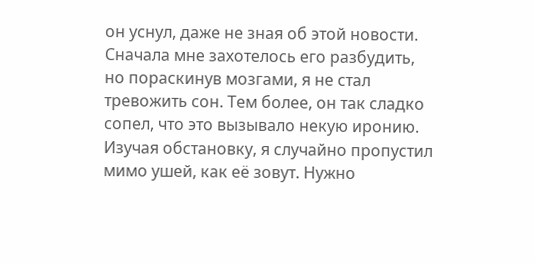он уснул, даже не зная об этой новости. Сначала мне захотелось его разбудить, но пораскинув мозгами, я не стал тревожить сон. Тем более, он так сладко сопел, что это вызывало некую иронию.
Изучая обстановку, я случайно пропустил мимо ушей, как её зовут. Нужно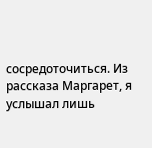сосредоточиться. Из рассказа Маргарет, я услышал лишь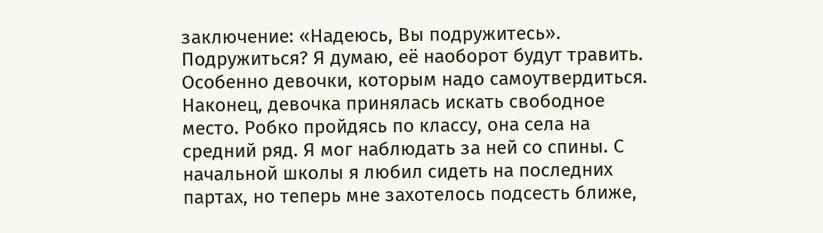заключение: «Надеюсь, Вы подружитесь». Подружиться? Я думаю, её наоборот будут травить. Особенно девочки, которым надо самоутвердиться.
Наконец, девочка принялась искать свободное место. Робко пройдясь по классу, она села на средний ряд. Я мог наблюдать за ней со спины. С начальной школы я любил сидеть на последних партах, но теперь мне захотелось подсесть ближе,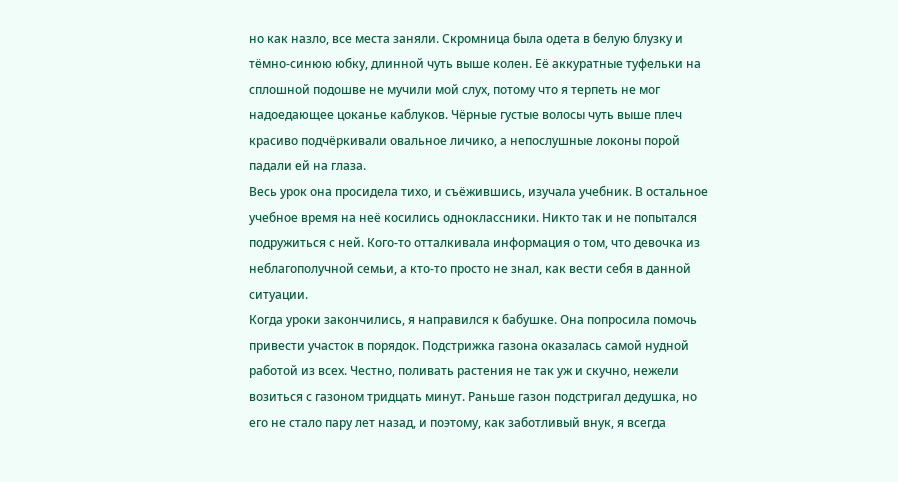но как назло, все места заняли. Скромница была одета в белую блузку и тёмно-синюю юбку, длинной чуть выше колен. Её аккуратные туфельки на сплошной подошве не мучили мой слух, потому что я терпеть не мог надоедающее цоканье каблуков. Чёрные густые волосы чуть выше плеч красиво подчёркивали овальное личико, а непослушные локоны порой падали ей на глаза.
Весь урок она просидела тихо, и съёжившись, изучала учебник. В остальное учебное время на неё косились одноклассники. Никто так и не попытался подружиться с ней. Кого-то отталкивала информация о том, что девочка из неблагополучной семьи, а кто-то просто не знал, как вести себя в данной ситуации.
Когда уроки закончились, я направился к бабушке. Она попросила помочь привести участок в порядок. Подстрижка газона оказалась самой нудной работой из всех. Честно, поливать растения не так уж и скучно, нежели возиться с газоном тридцать минут. Раньше газон подстригал дедушка, но его не стало пару лет назад, и поэтому, как заботливый внук, я всегда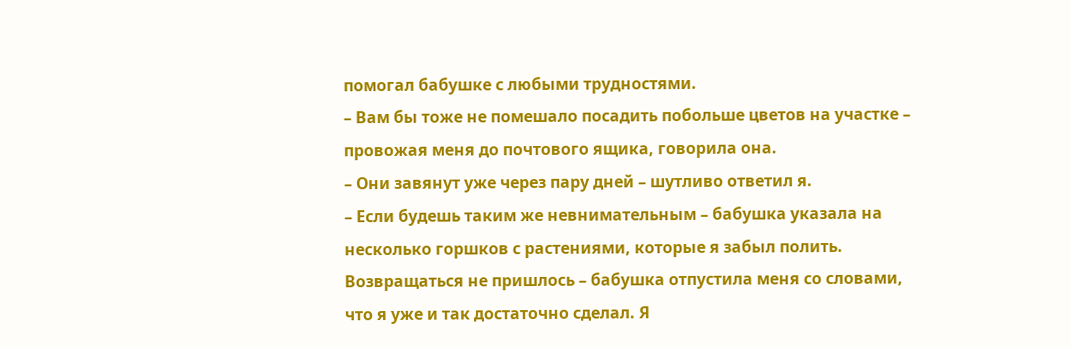помогал бабушке с любыми трудностями.
– Вам бы тоже не помешало посадить побольше цветов на участке – провожая меня до почтового ящика, говорила она.
– Они завянут уже через пару дней – шутливо ответил я.
– Если будешь таким же невнимательным – бабушка указала на несколько горшков с растениями, которые я забыл полить.
Возвращаться не пришлось – бабушка отпустила меня со словами, что я уже и так достаточно сделал. Я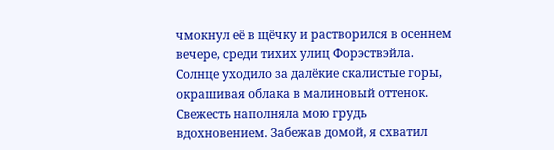чмокнул её в щёчку и растворился в осеннем вечере, среди тихих улиц Форэствэйла.
Солнце уходило за далёкие скалистые горы, окрашивая облака в малиновый оттенок. Свежесть наполняла мою грудь вдохновением. Забежав домой, я схватил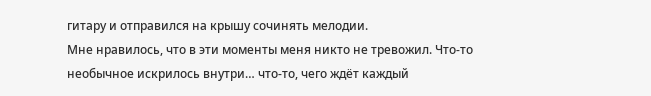гитару и отправился на крышу сочинять мелодии.
Мне нравилось, что в эти моменты меня никто не тревожил. Что-то необычное искрилось внутри… что-то, чего ждёт каждый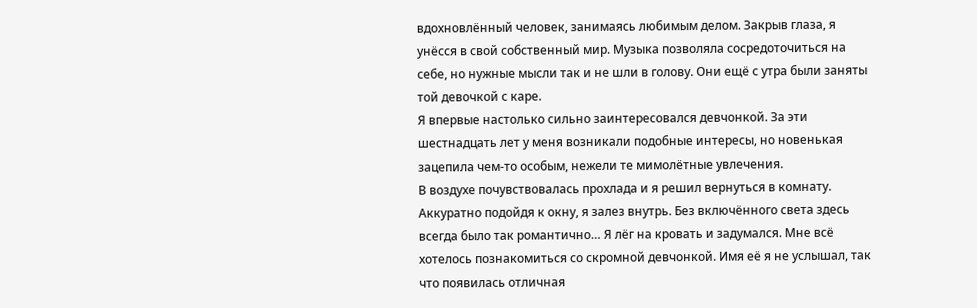вдохновлённый человек, занимаясь любимым делом. Закрыв глаза, я унёсся в свой собственный мир. Музыка позволяла сосредоточиться на себе, но нужные мысли так и не шли в голову. Они ещё с утра были заняты той девочкой с каре.
Я впервые настолько сильно заинтересовался девчонкой. За эти шестнадцать лет у меня возникали подобные интересы, но новенькая зацепила чем-то особым, нежели те мимолётные увлечения.
В воздухе почувствовалась прохлада и я решил вернуться в комнату. Аккуратно подойдя к окну, я залез внутрь. Без включённого света здесь всегда было так романтично… Я лёг на кровать и задумался. Мне всё хотелось познакомиться со скромной девчонкой. Имя её я не услышал, так что появилась отличная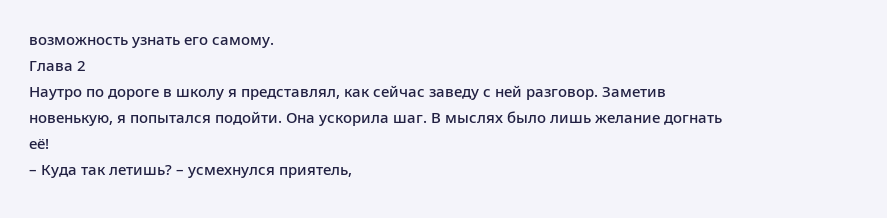возможность узнать его самому.
Глава 2
Наутро по дороге в школу я представлял, как сейчас заведу с ней разговор. Заметив новенькую, я попытался подойти. Она ускорила шаг. В мыслях было лишь желание догнать её!
– Куда так летишь? – усмехнулся приятель,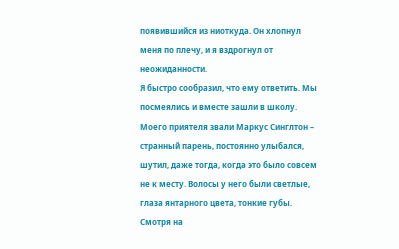появившийся из ниоткуда. Он хлопнул меня по плечу, и я вздрогнул от неожиданности.
Я быстро сообразил, что ему ответить. Мы посмеялись и вместе зашли в школу.
Моего приятеля звали Маркус Синглтон – странный парень, постоянно улыбался, шутил, даже тогда, когда это было совсем не к месту. Волосы у него были светлые, глаза янтарного цвета, тонкие губы. Смотря на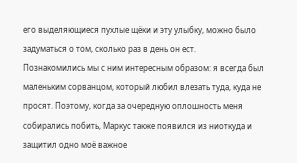его выделяющиеся пухлые щёки и эту улыбку, можно было задуматься о том, сколько раз в день он ест.
Познакомились мы с ним интересным образом: я всегда был маленьким сорванцом, который любил влезать туда, куда не просят. Поэтому, когда за очередную оплошность меня собирались побить, Маркус также появился из ниоткуда и защитил одно моё важное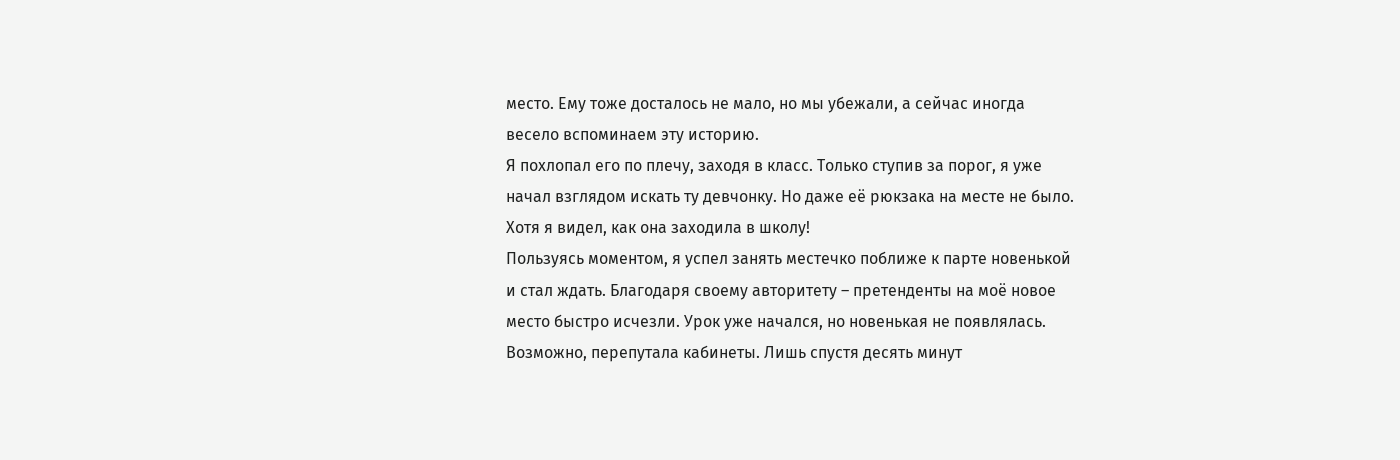место. Ему тоже досталось не мало, но мы убежали, а сейчас иногда весело вспоминаем эту историю.
Я похлопал его по плечу, заходя в класс. Только ступив за порог, я уже начал взглядом искать ту девчонку. Но даже её рюкзака на месте не было. Хотя я видел, как она заходила в школу!
Пользуясь моментом, я успел занять местечко поближе к парте новенькой и стал ждать. Благодаря своему авторитету – претенденты на моё новое место быстро исчезли. Урок уже начался, но новенькая не появлялась. Возможно, перепутала кабинеты. Лишь спустя десять минут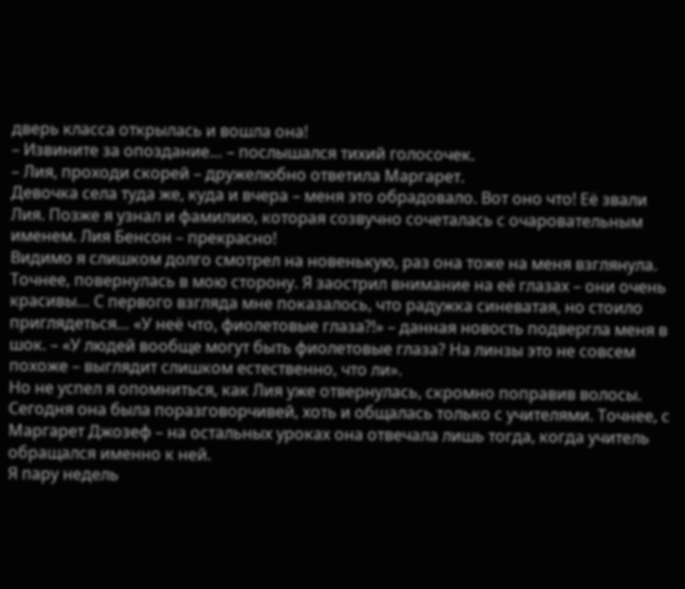дверь класса открылась и вошла она!
– Извините за опоздание… – послышался тихий голосочек.
– Лия, проходи скорей – дружелюбно ответила Маргарет.
Девочка села туда же, куда и вчера – меня это обрадовало. Вот оно что! Её звали Лия. Позже я узнал и фамилию, которая созвучно сочеталась с очаровательным именем. Лия Бенсон – прекрасно!
Видимо я слишком долго смотрел на новенькую, раз она тоже на меня взглянула. Точнее, повернулась в мою сторону. Я заострил внимание на её глазах – они очень красивы… С первого взгляда мне показалось, что радужка синеватая, но стоило приглядеться… «У неё что, фиолетовые глаза?!» – данная новость подвергла меня в шок. – «У людей вообще могут быть фиолетовые глаза? На линзы это не совсем похоже – выглядит слишком естественно, что ли».
Но не успел я опомниться, как Лия уже отвернулась, скромно поправив волосы. Сегодня она была поразговорчивей, хоть и общалась только с учителями. Точнее, с Маргарет Джозеф – на остальных уроках она отвечала лишь тогда, когда учитель обращался именно к ней.
Я пару недель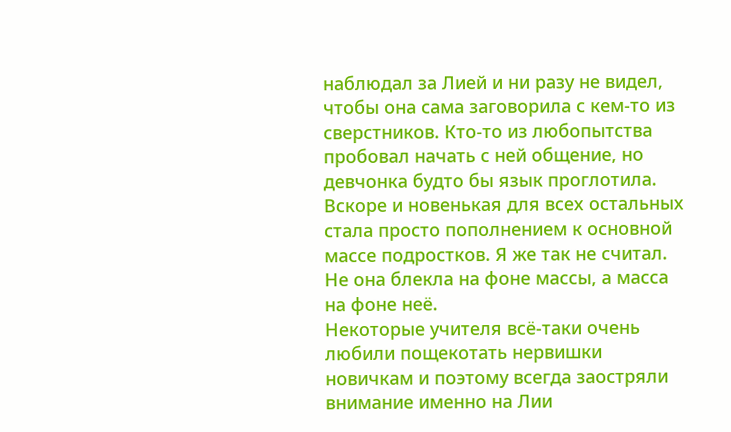наблюдал за Лией и ни разу не видел, чтобы она сама заговорила с кем-то из сверстников. Кто-то из любопытства пробовал начать с ней общение, но девчонка будто бы язык проглотила. Вскоре и новенькая для всех остальных стала просто пополнением к основной массе подростков. Я же так не считал. Не она блекла на фоне массы, а масса на фоне неё.
Некоторые учителя всё-таки очень любили пощекотать нервишки новичкам и поэтому всегда заостряли внимание именно на Лии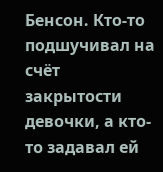Бенсон. Кто-то подшучивал на счёт закрытости девочки, а кто-то задавал ей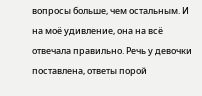вопросы больше, чем остальным. И на моё удивление, она на всё отвечала правильно. Речь у девочки поставлена, ответы порой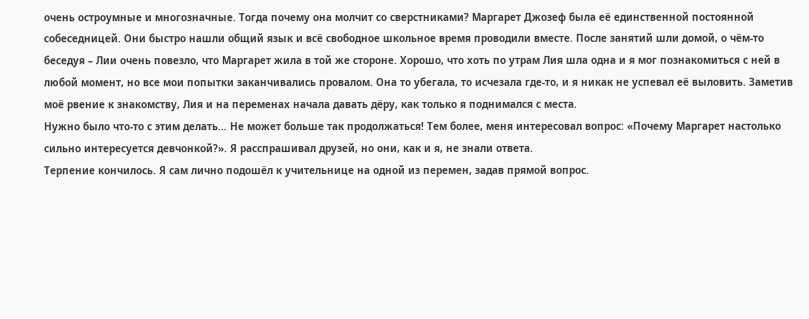очень остроумные и многозначные. Тогда почему она молчит со сверстниками? Маргарет Джозеф была её единственной постоянной собеседницей. Они быстро нашли общий язык и всё свободное школьное время проводили вместе. После занятий шли домой, о чём-то беседуя – Лии очень повезло, что Маргарет жила в той же стороне. Хорошо, что хоть по утрам Лия шла одна и я мог познакомиться с ней в любой момент, но все мои попытки заканчивались провалом. Она то убегала, то исчезала где-то, и я никак не успевал её выловить. Заметив моё рвение к знакомству, Лия и на переменах начала давать дёру, как только я поднимался с места.
Нужно было что-то с этим делать… Не может больше так продолжаться! Тем более, меня интересовал вопрос: «Почему Маргарет настолько сильно интересуется девчонкой?». Я расспрашивал друзей, но они, как и я, не знали ответа.
Терпение кончилось. Я сам лично подошёл к учительнице на одной из перемен, задав прямой вопрос.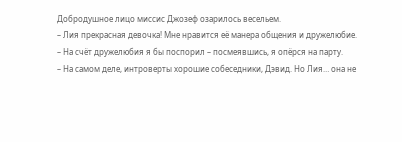Добродушное лицо миссис Джозеф озарилось весельем.
– Лия прекрасная девочка! Мне нравится её манера общения и дружелюбие.
– На счёт дружелюбия я бы поспорил – посмеявшись, я опёрся на парту.
– На самом деле, интроверты хорошие собеседники, Дэвид. Но Лия… она не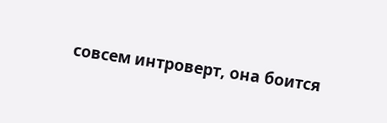совсем интроверт, она боится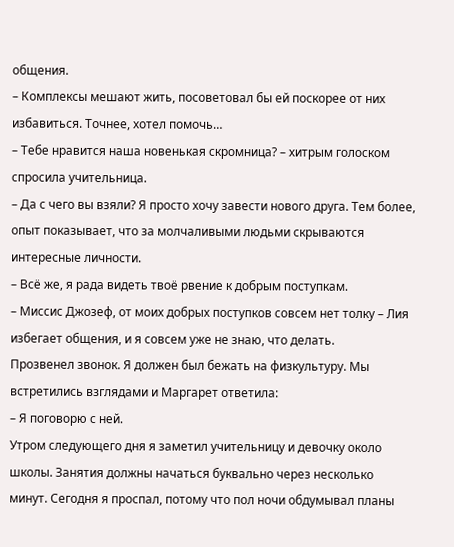общения.
– Комплексы мешают жить, посоветовал бы ей поскорее от них избавиться. Точнее, хотел помочь…
– Тебе нравится наша новенькая скромница? – хитрым голоском спросила учительница.
– Да с чего вы взяли? Я просто хочу завести нового друга. Тем более, опыт показывает, что за молчаливыми людьми скрываются интересные личности.
– Всё же, я рада видеть твоё рвение к добрым поступкам.
– Миссис Джозеф, от моих добрых поступков совсем нет толку – Лия избегает общения, и я совсем уже не знаю, что делать.
Прозвенел звонок. Я должен был бежать на физкультуру. Мы встретились взглядами и Маргарет ответила:
– Я поговорю с ней.
Утром следующего дня я заметил учительницу и девочку около школы. Занятия должны начаться буквально через несколько минут. Сегодня я проспал, потому что пол ночи обдумывал планы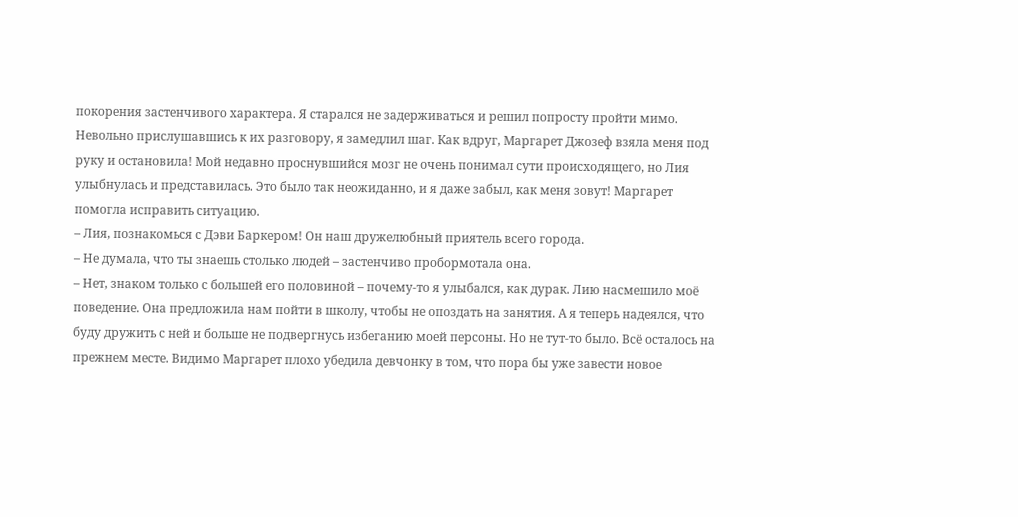покорения застенчивого характера. Я старался не задерживаться и решил попросту пройти мимо. Невольно прислушавшись к их разговору, я замедлил шаг. Как вдруг, Маргарет Джозеф взяла меня под руку и остановила! Мой недавно проснувшийся мозг не очень понимал сути происходящего, но Лия улыбнулась и представилась. Это было так неожиданно, и я даже забыл, как меня зовут! Маргарет помогла исправить ситуацию.
– Лия, познакомься с Дэви Баркером! Он наш дружелюбный приятель всего города.
– Не думала, что ты знаешь столько людей – застенчиво пробормотала она.
– Нет, знаком только с большей его половиной – почему-то я улыбался, как дурак. Лию насмешило моё поведение. Она предложила нам пойти в школу, чтобы не опоздать на занятия. А я теперь надеялся, что буду дружить с ней и больше не подвергнусь избеганию моей персоны. Но не тут-то было. Всё осталось на прежнем месте. Видимо Маргарет плохо убедила девчонку в том, что пора бы уже завести новое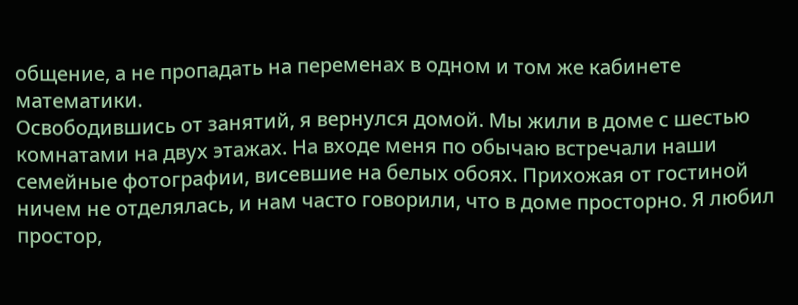общение, а не пропадать на переменах в одном и том же кабинете математики.
Освободившись от занятий, я вернулся домой. Мы жили в доме с шестью комнатами на двух этажах. На входе меня по обычаю встречали наши семейные фотографии, висевшие на белых обоях. Прихожая от гостиной ничем не отделялась, и нам часто говорили, что в доме просторно. Я любил простор,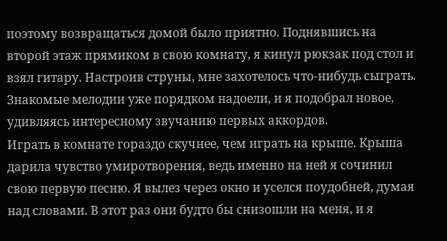поэтому возвращаться домой было приятно. Поднявшись на второй этаж прямиком в свою комнату, я кинул рюкзак под стол и взял гитару. Настроив струны, мне захотелось что-нибудь сыграть. Знакомые мелодии уже порядком надоели, и я подобрал новое, удивляясь интересному звучанию первых аккордов.
Играть в комнате гораздо скучнее, чем играть на крыше. Крыша дарила чувство умиротворения, ведь именно на ней я сочинил свою первую песню. Я вылез через окно и уселся поудобней, думая над словами. В этот раз они будто бы снизошли на меня, и я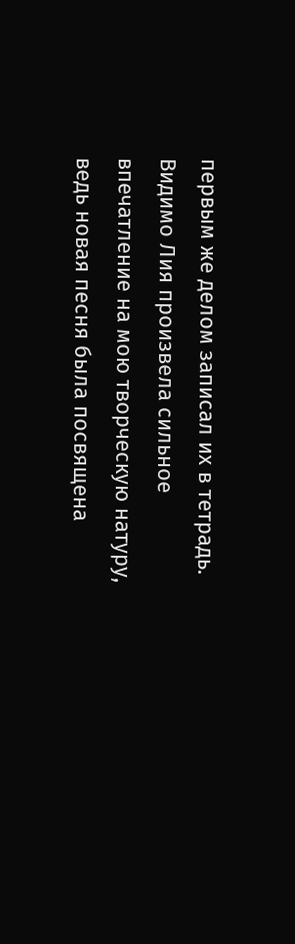первым же делом записал их в тетрадь. Видимо Лия произвела сильное впечатление на мою творческую натуру, ведь новая песня была посвящена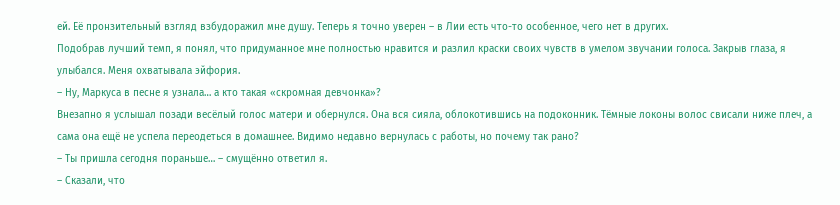ей. Её пронзительный взгляд взбудоражил мне душу. Теперь я точно уверен – в Лии есть что-то особенное, чего нет в других.
Подобрав лучший темп, я понял, что придуманное мне полностью нравится и разлил краски своих чувств в умелом звучании голоса. Закрыв глаза, я улыбался. Меня охватывала эйфория.
– Ну, Маркуса в песне я узнала… а кто такая «скромная девчонка»?
Внезапно я услышал позади весёлый голос матери и обернулся. Она вся сияла, облокотившись на подоконник. Тёмные локоны волос свисали ниже плеч, а сама она ещё не успела переодеться в домашнее. Видимо недавно вернулась с работы, но почему так рано?
– Ты пришла сегодня пораньше… – смущённо ответил я.
– Сказали, что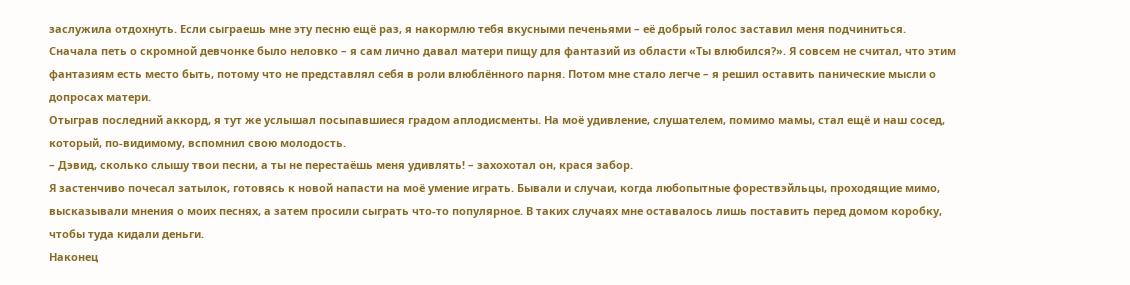заслужила отдохнуть. Если сыграешь мне эту песню ещё раз, я накормлю тебя вкусными печеньями – её добрый голос заставил меня подчиниться.
Сначала петь о скромной девчонке было неловко – я сам лично давал матери пищу для фантазий из области «Ты влюбился?». Я совсем не считал, что этим фантазиям есть место быть, потому что не представлял себя в роли влюблённого парня. Потом мне стало легче – я решил оставить панические мысли о допросах матери.
Отыграв последний аккорд, я тут же услышал посыпавшиеся градом аплодисменты. На моё удивление, слушателем, помимо мамы, стал ещё и наш сосед, который, по-видимому, вспомнил свою молодость.
– Дэвид, сколько слышу твои песни, а ты не перестаёшь меня удивлять! – захохотал он, крася забор.
Я застенчиво почесал затылок, готовясь к новой напасти на моё умение играть. Бывали и случаи, когда любопытные форествэйльцы, проходящие мимо, высказывали мнения о моих песнях, а затем просили сыграть что-то популярное. В таких случаях мне оставалось лишь поставить перед домом коробку, чтобы туда кидали деньги.
Наконец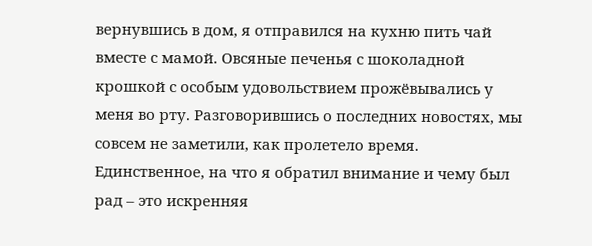вернувшись в дом, я отправился на кухню пить чай вместе с мамой. Овсяные печенья с шоколадной крошкой с особым удовольствием прожёвывались у меня во рту. Разговорившись о последних новостях, мы совсем не заметили, как пролетело время. Единственное, на что я обратил внимание и чему был рад – это искренняя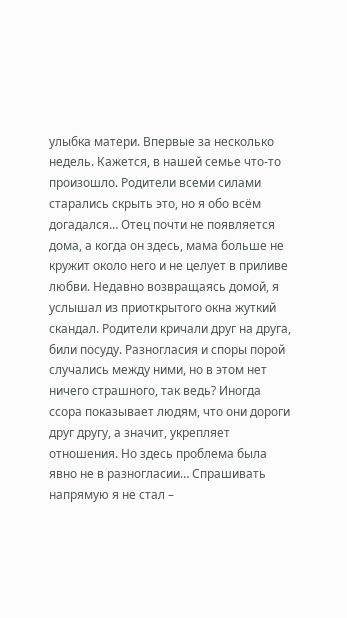улыбка матери. Впервые за несколько недель. Кажется, в нашей семье что-то произошло. Родители всеми силами старались скрыть это, но я обо всём догадался… Отец почти не появляется дома, а когда он здесь, мама больше не кружит около него и не целует в приливе любви. Недавно возвращаясь домой, я услышал из приоткрытого окна жуткий скандал. Родители кричали друг на друга, били посуду. Разногласия и споры порой случались между ними, но в этом нет ничего страшного, так ведь? Иногда ссора показывает людям, что они дороги друг другу, а значит, укрепляет отношения. Но здесь проблема была явно не в разногласии… Спрашивать напрямую я не стал –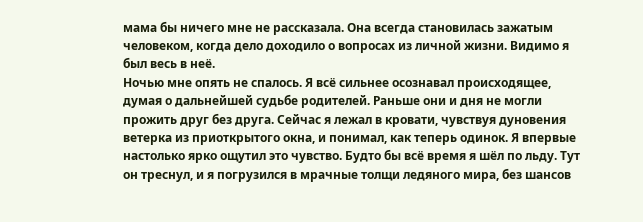мама бы ничего мне не рассказала. Она всегда становилась зажатым человеком, когда дело доходило о вопросах из личной жизни. Видимо я был весь в неё.
Ночью мне опять не спалось. Я всё сильнее осознавал происходящее, думая о дальнейшей судьбе родителей. Раньше они и дня не могли прожить друг без друга. Сейчас я лежал в кровати, чувствуя дуновения ветерка из приоткрытого окна, и понимал, как теперь одинок. Я впервые настолько ярко ощутил это чувство. Будто бы всё время я шёл по льду. Тут он треснул, и я погрузился в мрачные толщи ледяного мира, без шансов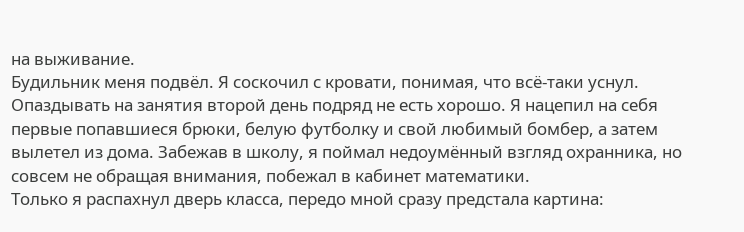на выживание.
Будильник меня подвёл. Я соскочил с кровати, понимая, что всё-таки уснул. Опаздывать на занятия второй день подряд не есть хорошо. Я нацепил на себя первые попавшиеся брюки, белую футболку и свой любимый бомбер, а затем вылетел из дома. Забежав в школу, я поймал недоумённый взгляд охранника, но совсем не обращая внимания, побежал в кабинет математики.
Только я распахнул дверь класса, передо мной сразу предстала картина: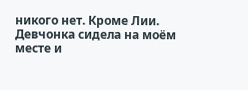никого нет. Кроме Лии. Девчонка сидела на моём месте и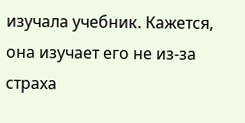изучала учебник. Кажется, она изучает его не из-за страха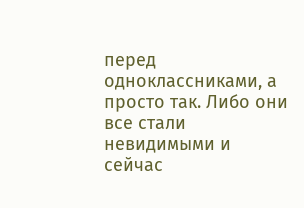перед одноклассниками, а просто так. Либо они все стали невидимыми и сейчас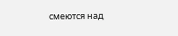смеются над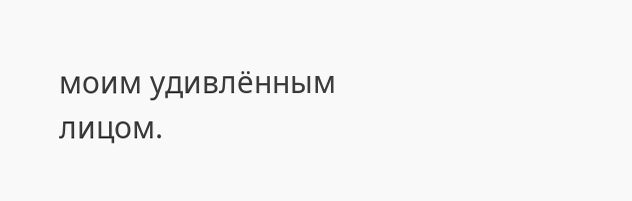моим удивлённым лицом.